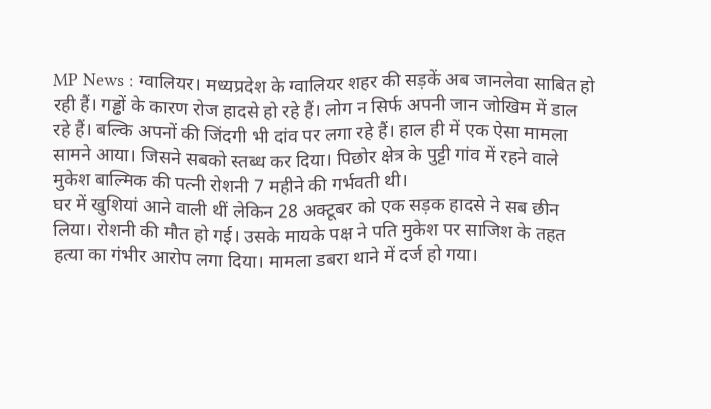MP News : ग्वालियर। मध्यप्रदेश के ग्वालियर शहर की सड़कें अब जानलेवा साबित हो रही हैं। गड्ढों के कारण रोज हादसे हो रहे हैं। लोग न सिर्फ अपनी जान जोखिम में डाल रहे हैं। बल्कि अपनों की जिंदगी भी दांव पर लगा रहे हैं। हाल ही में एक ऐसा मामला सामने आया। जिसने सबको स्तब्ध कर दिया। पिछोर क्षेत्र के पुट्टी गांव में रहने वाले मुकेश बाल्मिक की पत्नी रोशनी 7 महीने की गर्भवती थी।
घर में खुशियां आने वाली थीं लेकिन 28 अक्टूबर को एक सड़क हादसे ने सब छीन लिया। रोशनी की मौत हो गई। उसके मायके पक्ष ने पति मुकेश पर साजिश के तहत हत्या का गंभीर आरोप लगा दिया। मामला डबरा थाने में दर्ज हो गया।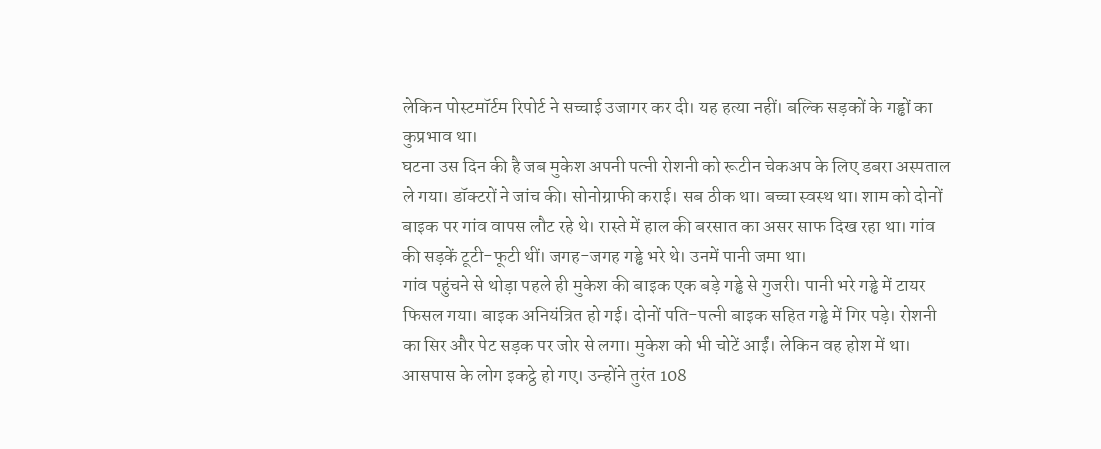लेकिन पोस्टमॉर्टम रिपोर्ट ने सच्चाई उजागर कर दी। यह हत्या नहीं। बल्कि सड़कों के गड्ढों का कुप्रभाव था।
घटना उस दिन की है जब मुकेश अपनी पत्नी रोशनी को रूटीन चेकअप के लिए डबरा अस्पताल ले गया। डॉक्टरों ने जांच की। सोनोग्राफी कराई। सब ठीक था। बच्चा स्वस्थ था। शाम को दोनों बाइक पर गांव वापस लौट रहे थे। रास्ते में हाल की बरसात का असर साफ दिख रहा था। गांव की सड़कें टूटी-फूटी थीं। जगह-जगह गड्ढे भरे थे। उनमें पानी जमा था।
गांव पहुंचने से थोड़ा पहले ही मुकेश की बाइक एक बड़े गड्ढे से गुजरी। पानी भरे गड्ढे में टायर फिसल गया। बाइक अनियंत्रित हो गई। दोनों पति-पत्नी बाइक सहित गड्ढे में गिर पड़े। रोशनी का सिर और पेट सड़क पर जोर से लगा। मुकेश को भी चोटें आईं। लेकिन वह होश में था।
आसपास के लोग इकट्ठे हो गए। उन्होंने तुरंत 108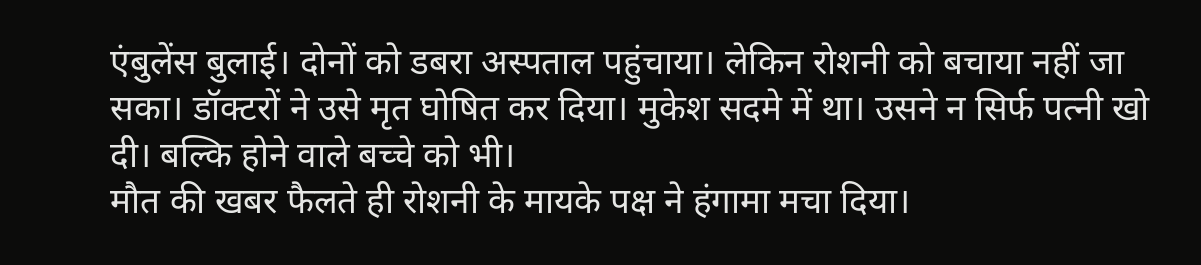एंबुलेंस बुलाई। दोनों को डबरा अस्पताल पहुंचाया। लेकिन रोशनी को बचाया नहीं जा सका। डॉक्टरों ने उसे मृत घोषित कर दिया। मुकेश सदमे में था। उसने न सिर्फ पत्नी खो दी। बल्कि होने वाले बच्चे को भी।
मौत की खबर फैलते ही रोशनी के मायके पक्ष ने हंगामा मचा दिया।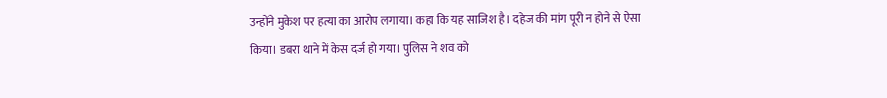उन्होंने मुकेश पर हत्या का आरोप लगाया। कहा कि यह साजिश है। दहेज की मांग पूरी न होने से ऐसा किया। डबरा थाने में केस दर्ज हो गया। पुलिस ने शव को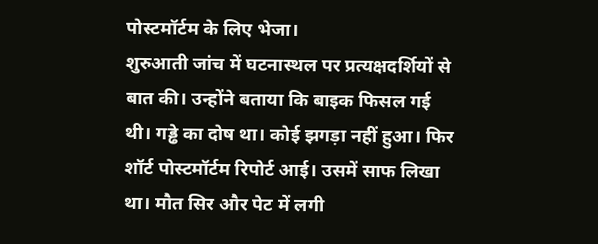पोस्टमॉर्टम के लिए भेजा।
शुरुआती जांच में घटनास्थल पर प्रत्यक्षदर्शियों से बात की। उन्होंने बताया कि बाइक फिसल गई थी। गड्ढे का दोष था। कोई झगड़ा नहीं हुआ। फिर शॉर्ट पोस्टमॉर्टम रिपोर्ट आई। उसमें साफ लिखा था। मौत सिर और पेट में लगी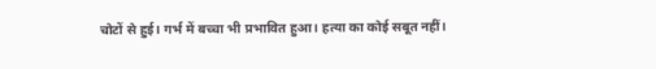चोटों से हुई। गर्भ में बच्चा भी प्रभावित हुआ। हत्या का कोई सबूत नहीं।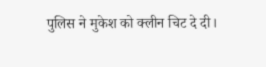पुलिस ने मुकेश को क्लीन चिट दे दी।